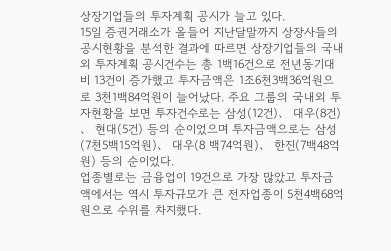상장기업들의 투자계획 공시가 늘고 있다.
15일 증권거래소가 올들어 지난달말까지 상장사들의 공시현황을 분석한 결과에 따르면 상장기업들의 국내외 투자계획 공시건수는 총 1백16건으로 전년동기대비 13건이 증가했고 투자금액은 1조6천3백36억원으로 3천1백84억원이 늘어났다. 주요 그룹의 국내외 투자현황을 보면 투자건수로는 삼성(12건)、 대우(8건) 、 현대(5건) 등의 순이었으며 투자금액으로는 삼성(7천5백15억원)、 대우(8 백74억원)、 한진(7백48억원) 등의 순이었다.
업종별로는 금융업이 19건으로 가장 많았고 투자금액에서는 역시 투자규모가 큰 전자업종이 5천4백68억원으로 수위를 차지했다.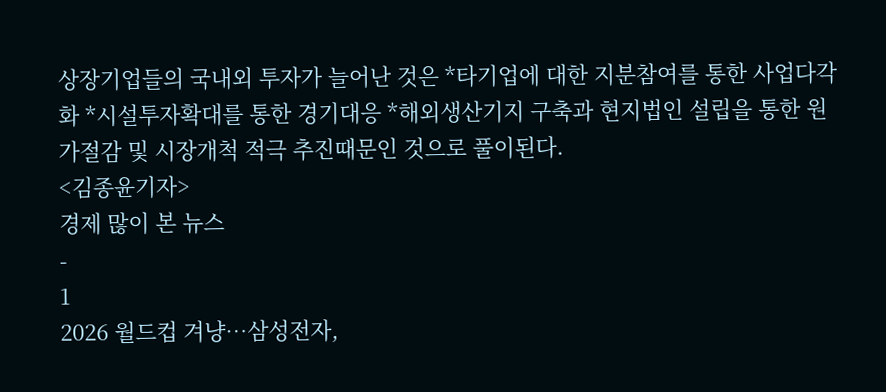상장기업들의 국내외 투자가 늘어난 것은 *타기업에 대한 지분참여를 통한 사업다각화 *시설투자확대를 통한 경기대응 *해외생산기지 구축과 현지법인 설립을 통한 원가절감 및 시장개척 적극 추진때문인 것으로 풀이된다.
<김종윤기자>
경제 많이 본 뉴스
-
1
2026 월드컵 겨냥…삼성전자,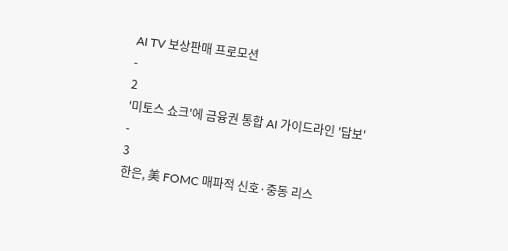AI TV 보상판매 프로모션
-
2
'미토스 쇼크'에 금융권 통합 AI 가이드라인 '답보'
-
3
한은, 美 FOMC 매파적 신호·중동 리스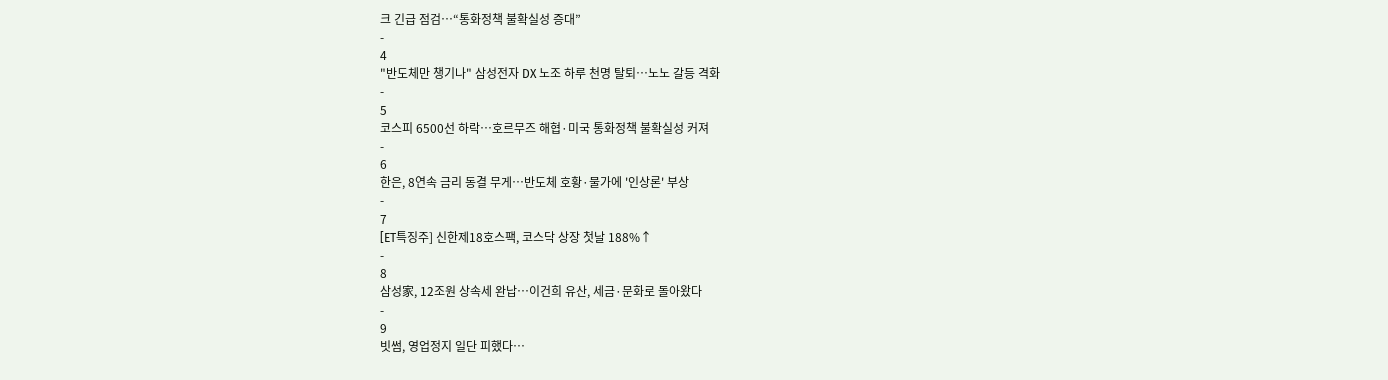크 긴급 점검…“통화정책 불확실성 증대”
-
4
"반도체만 챙기나" 삼성전자 DX 노조 하루 천명 탈퇴…노노 갈등 격화
-
5
코스피 6500선 하락…호르무즈 해협·미국 통화정책 불확실성 커져
-
6
한은, 8연속 금리 동결 무게…반도체 호황·물가에 '인상론' 부상
-
7
[ET특징주] 신한제18호스팩, 코스닥 상장 첫날 188%↑
-
8
삼성家, 12조원 상속세 완납…이건희 유산, 세금·문화로 돌아왔다
-
9
빗썸, 영업정지 일단 피했다…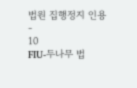법원 집행정지 인용
-
10
FIU-두나무 법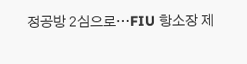정공방 2심으로…FIU 항소장 제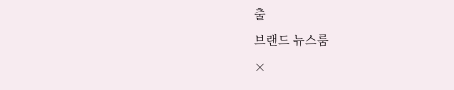출
브랜드 뉴스룸
×